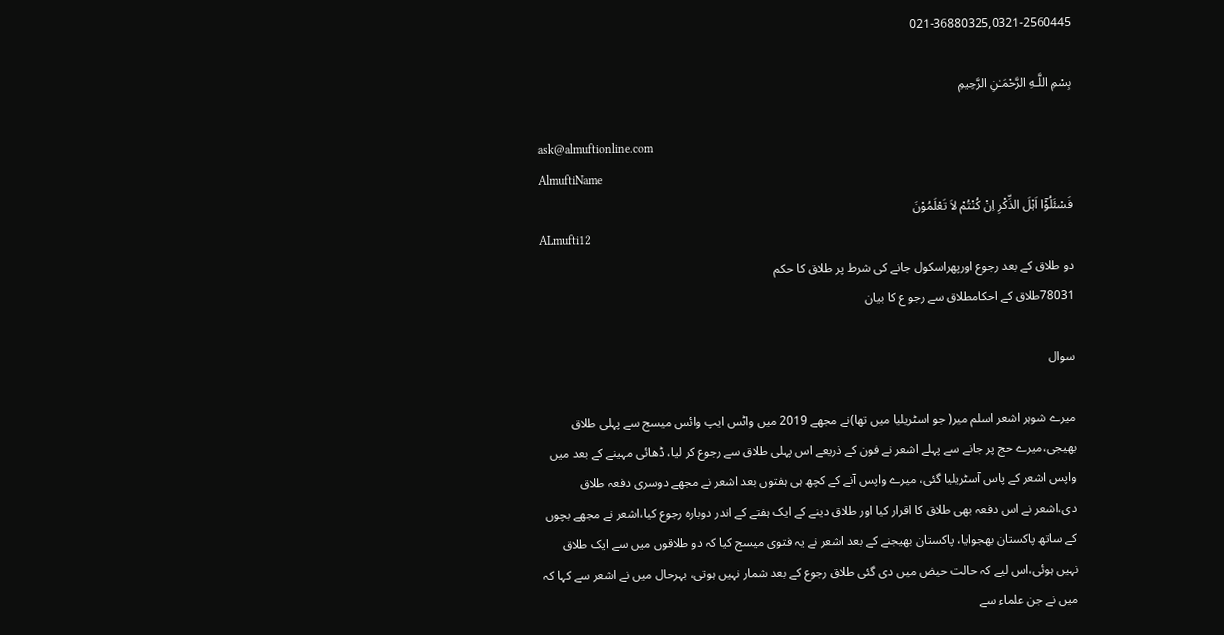021-36880325,0321-2560445

بِسْمِ اللَّـهِ الرَّحْمَـٰنِ الرَّحِيمِ

ask@almuftionline.com
AlmuftiName
فَسْئَلُوْٓا اَہْلَ الذِّکْرِ اِنْ کُنْتُمْ لاَ تَعْلَمُوْنَ
ALmufti12
دو طلاق کے بعد رجوع اورپھراسکول جانے کی شرط پر طلاق کا حکم
78031طلاق کے احکامطلاق سے رجو ع کا بیان

سوال

میرے شوہر اشعر اسلم میر( جو اسٹریلیا میں تھا)نے مجھے 2019 میں واٹس ایپ وائس میسج سے پہلی طلاق بھیجی،میرے حج پر جانے سے پہلے اشعر نے فون کے ذریعے اس پہلی طلاق سے رجوع کر لیا، ڈھائی مہینے کے بعد میں واپس اشعر کے پاس آسٹریلیا گئی، میرے واپس آنے کے کچھ ہی ہفتوں بعد اشعر نے مجھے دوسری دفعہ طلاق دی،اشعر نے اس دفعہ بھی طلاق کا اقرار کیا اور طلاق دینے کے ایک ہفتے کے اندر دوبارہ رجوع کیا،اشعر نے مجھے بچوں کے ساتھ پاکستان بھجوایا، پاکستان بھیجنے کے بعد اشعر نے یہ فتوی میسج کیا کہ دو طلاقوں میں سے ایک طلاق نہیں ہوئی،اس لیے کہ حالت حیض میں دی گئی طلاق رجوع کے بعد شمار نہیں ہوتی، بہرحال میں نے اشعر سے کہا کہ میں نے جن علماء سے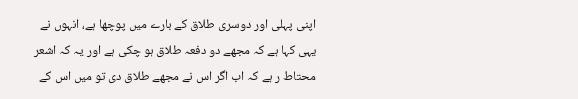اپنی پہلی اور دوسری طلاق کے بارے میں پوچھا ہے، انہوں نے یہی کہا ہے کہ مجھے دو دفعہ طلاق ہو چکی ہے اور یہ کہ اشعر محتاط ر ہے کہ اب اگر اس نے مجھے طلاق دی تو میں اس کے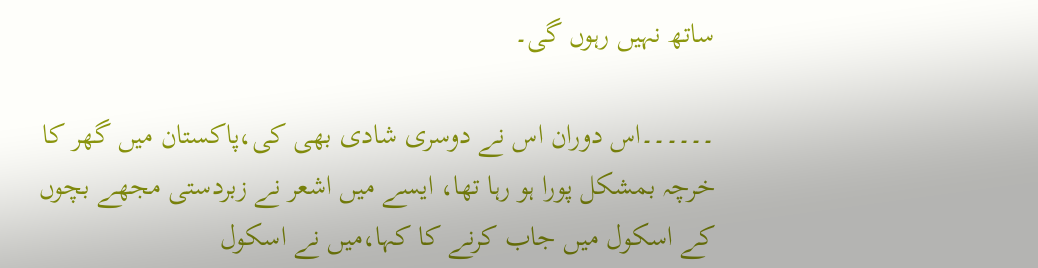ساتھ نہیں رہوں گی۔

۔۔۔۔۔۔اس دوران اس نے دوسری شادی بھی کی،پاکستان میں گهر کا خرچہ بمشکل پورا ہو رہا تھا، ایسے میں اشعر نے زبردستی مجھے بچوں کے اسکول میں جاب کرنے کا کہا،میں نے اسکول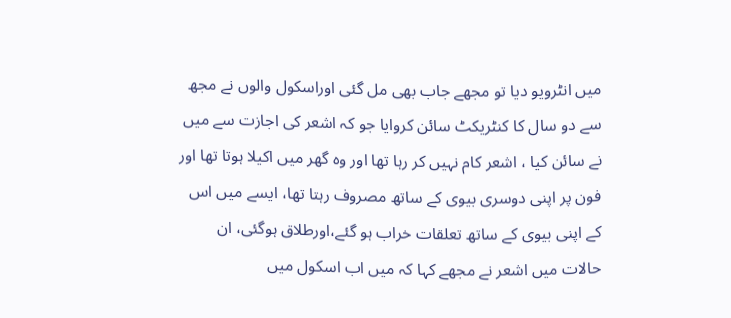میں انٹرویو دیا تو مجھے جاب بھی مل گئی اوراسکول والوں نے مجھ سے دو سال کا کنٹریکٹ سائن کروایا جو کہ اشعر کی اجازت سے میں نے سائن کیا ، اشعر کام نہیں کر رہا تھا اور وہ گھر میں اکیلا ہوتا تھا اور فون پر اپنی دوسری بیوی کے ساتھ مصروف رہتا تھا، ایسے میں اس کے اپنی بیوی کے ساتھ تعلقات خراب ہو گئے،اورطلاق ہوگئی، ان حالات میں اشعر نے مجھے کہا کہ میں اب اسکول میں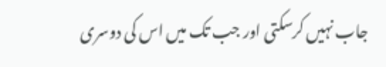جاب نہیں کرسکتی اور جب تک میں اس کی دوسری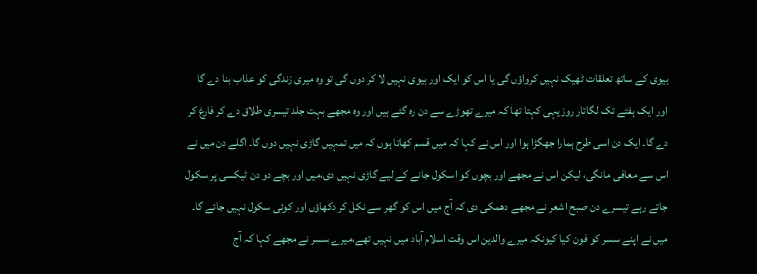بیوی کے ساتھ تعلقات ٹھیک نہیں کرواؤں گی یا اس کو ایک اور بیوی نہیں لا کر دوں گی تو وہ میری زندگی کو عذاب بنا دے گا اور ایک ہفتے تک لگاتار روزیہی کہتا تھا کہ میرے تھوڑے سے دن رہ گئے ہیں اور وہ مجھے بہت جلد تیسری طلاق دے کر فارغ کر دے گا۔ ایک دن اسی طرح ہمارا جھگڑا ہوا اور اس نے کہا کہ میں قسم کھاتا ہوں کہ میں تمہیں گاڑی نہیں دوں گا۔ اگلے دن میں نے اس سے معافی مانگی، لیکن اس نے مجھے اور بچوں کو اسکول جانے کے لیے گاڑی نہیں دی،میں اور بچے دو دن ٹیکسی پر سکول جاتے رہے تیسرے دن صبح اشعر نے مجھے دھمکی دی کہ آج میں اس کو گھر سے نکل کر دکھاؤں اور کوئی سکول نہیں جائے گا۔ میں نے اپنے سسر کو فون کیا کیونکہ میرے والدین اس وقت اسلام آباد میں نہیں تھے،میرے سسر نے مجھے کہا کہ آج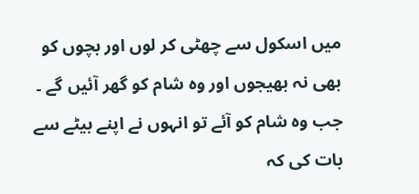میں اسکول سے چھٹی کر لوں اور بچوں کو بھی نہ بھیجوں اور وہ شام کو گھر آئیں گے ‌۔ جب وہ شام کو آئے تو انہوں نے اپنے بیٹے سے بات کی کہ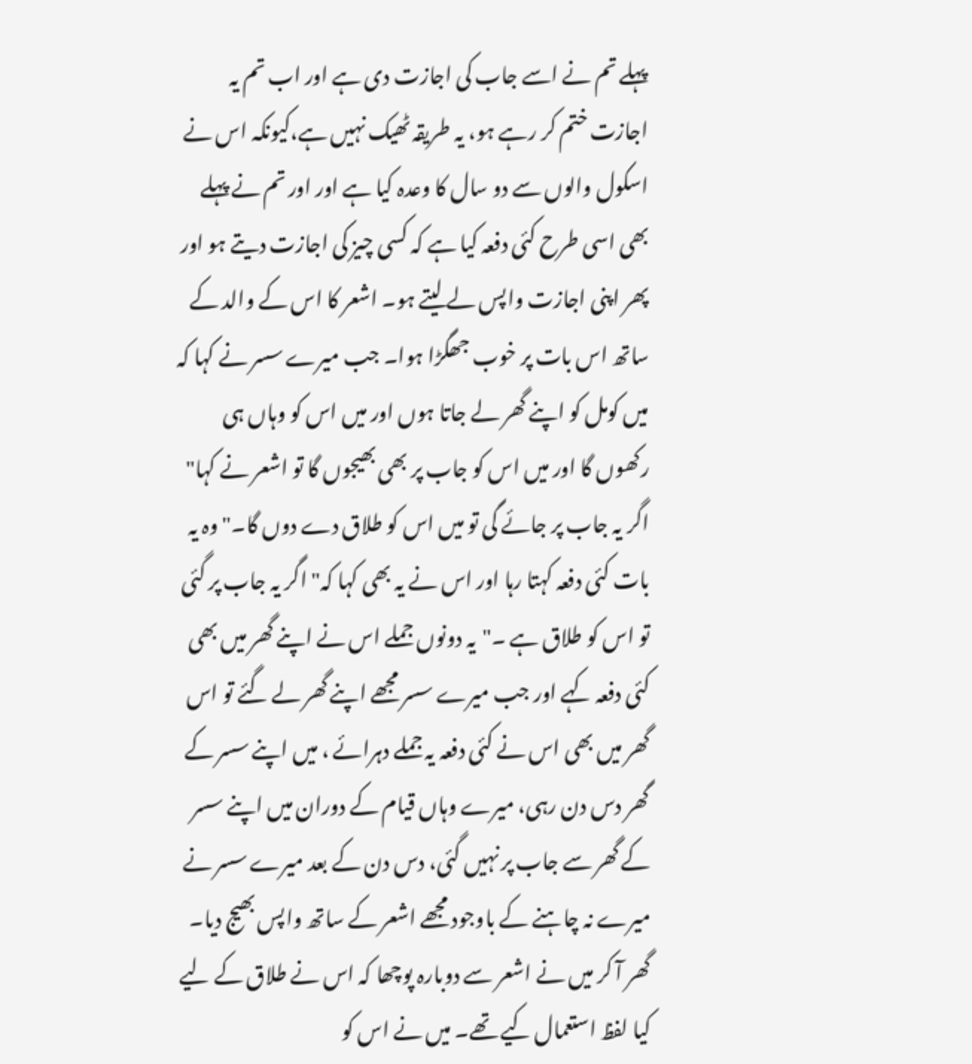پہلے تم نے اسے جاب کی اجازت دی ہے اور اب تم یہ اجازت ختم کر رہے ہو، یہ طریقہ ٹھیک نہیں ہے،کیونکہ اس نے اسکول والوں سے دو سال کا وعدہ کیا ہے اور اور تم نے پہلے بھی اسی طرح کئی دفعہ کیا ہے کہ کسی چیز کی اجازت دیتے ہو اور پھر اپنی اجازت واپس لے لیتے ہو۔ اشعر کا اس کے والد کے ساتھ اس بات پر خوب جھگڑا ہوا۔ جب میرے سسر نے کہا کہ میں کومل کو اپنے گھر لے جاتا ہوں اور میں اس کو وہاں ہی رکھوں گا اور میں اس کو جاب پر بھی بھیجوں گا تو اشعر نے کہا" اگر یہ جاب پر جائے گی تو میں اس کو طلاق دے دوں گا۔" وہ یہ بات کئی دفعہ کہتا رہا اور اس نے یہ بھی کہا کہ" اگر یہ جاب پر گئی تو اس کو طلاق ہے ۔"یہ دونوں جملے اس نے اپنے گھر میں بھی کئی دفعہ کہے اور جب میرے سسر مجھے اپنے گھر لے گئے تو اس گھر میں بھی اس نے کئی دفعہ یہ جملے دہرائے ، میں اپنے سسر کے گھر دس دن رہی، میرے وہاں قیام کے دوران میں اپنے سسر کے گھر سے جاب پر نہیں گئی، دس دن کے بعد میرے سسر نے میرے نہ چاہنے کے باوجود مجھے اشعر کے ساتھ واپس بھیج دیا۔ گھر آ کر میں نے اشعر سے دوبارہ پوچھا کہ اس نے طلاق کے لیے کیا لفظ استعمال کیے تھے۔ میں نے اس کو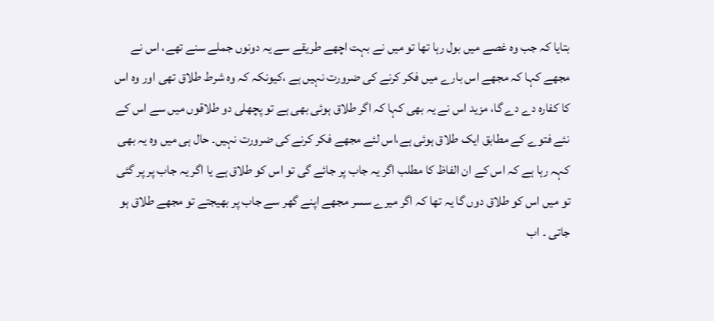بتایا کہ جب وہ غصے میں بول رہا تھا تو میں نے بہت اچھے طریقے سے یہ دونوں جملے سنے تھے، اس نے مجھے کہا کہ مجھے اس بارے میں فکر کرنے کی ضرورت نہیں ہے ،کیونکہ کہ وہ شرط طلاق تھی اور وہ اس کا کفارہ دے دے گا، مزید اس نے یہ بھی کہا کہ اگر طلاق ہوئی بھی ہے تو پچھلی دو طلاقوں میں سے اس کے نئے فتوے کے مطابق ایک طلاق ہوئی ہے،اس لئے مجھے فکر کرنے کی ضرورت نہیں۔ حال ہی میں وہ یہ بھی کہہ رہا ہے کہ اس کے ان الفاظ کا مطلب اگر یہ جاب پر جائے گی تو اس کو طلاق ہے یا اگر یہ جاب پر پر گئی تو میں اس کو طلاق دوں گا یہ تھا کہ اگر میرے سسر مجھے اپنے گھر سے جاب پر بھیجتے تو مجھے طلاق ہو جاتی ۔ اب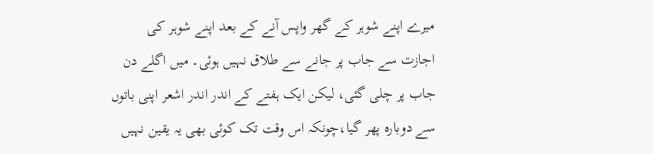میرے اپنے شوہر کے گھر واپس آنے کے بعد اپنے شوہر کی اجازت سے جاب پر جانے سے طلاق نہیں ہوئی۔ میں اگلے دن جاب پر چلی گئی، لیکن ایک ہفتے کے اندر اندر اشعر اپنی باتوں سے دوبارہ پھر گیا،چونکہ اس وقت تک کوئی بھی یہ یقین نہیں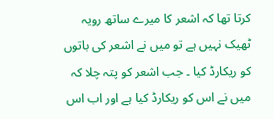کرتا تھا کہ اشعر کا میرے ساتھ رویہ ٹھیک نہیں ہے تو میں نے اشعر کی باتوں کو ریکارڈ کیا ۔ جب اشعر کو پتہ چلا کہ میں نے اس کو ریکارڈ کیا ہے اور اب اس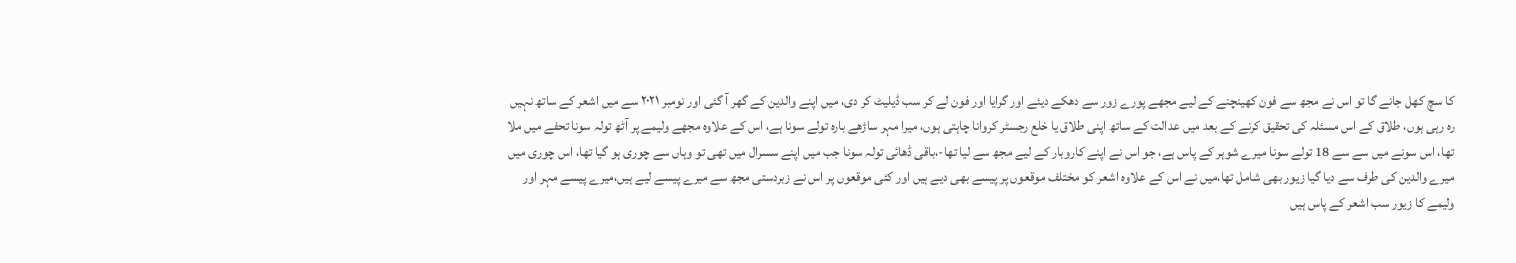کا سچ کھل جانے گا تو اس نے مجھ سے فون کھینچنے کے لیے مجھے پورے زور سے دھکے دیئے اور گرایا اور فون لے کر سب ڈیلیٹ کر دی، میں اپنے والدین کے گھر آ گئی اور نومبر ٢٠٢١ سے میں اشعر کے ساتھ نہیں رہ رہی ہوں، طلاق کے اس مسئلہ کی تحقیق کرنے کے بعد میں عدالت کے ساتھ اپنی طلاق یا خلع رجسٹر کروانا چاہتی ہوں، میرا مہر ساڑھے بارہ تولے سونا ہے، اس کے علاوہ مجھے ولیمے پر آٹھ تولہ سونا تحفے میں ملا تھا، اس سونے میں سے سے 18 تولے سونا میرے شوہر کے پاس ہے، جو اس نے اپنے کاروبار کے لیے مجھ سے لیا تھا-،باقی ڈھائی تولہ سونا جب میں اپنے سسرال میں تھی تو وہاں سے چوری ہو گیا تھا، اس چوری میں میرے والدین کی طرف سے دیا گیا زیور بھی شامل تھا،میں نے اس کے علاوہ اشعر کو مختلف موقعوں پر پیسے بھی دیے ہیں اور کئی موقعوں پر اس نے زبردستی مجھ سے میرے پیسے لیے ہیں،میرے پیسے مہر اور ولیمے کا زیور سب اشعر کے پاس ہیں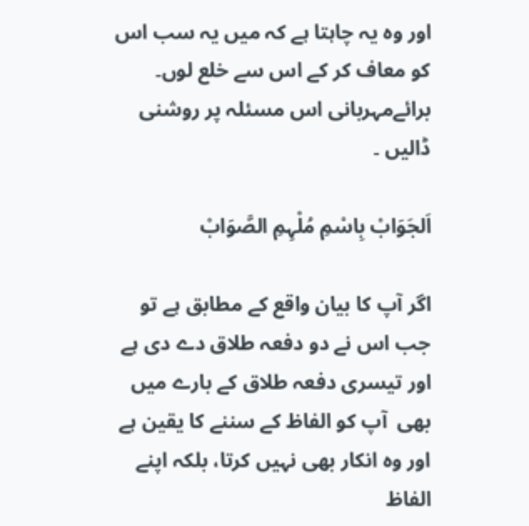اور وہ یہ چاہتا ہے کہ میں یہ سب اس کو معاف کر کے اس سے خلع لوں۔ برائےمہربانی اس مسئلہ پر روشنی ڈالیں ۔

اَلجَوَابْ بِاسْمِ مُلْہِمِ الصَّوَابْ

اگر آپ کا بیان واقع کے مطابق ہے تو جب اس نے دو دفعہ طلاق دے دی ہے اور تیسری دفعہ طلاق کے بارے میں بھی  آپ کو الفاظ کے سننے کا یقین ہے اور وہ انکار بھی نہیں کرتا، بلکہ اپنے الفاظ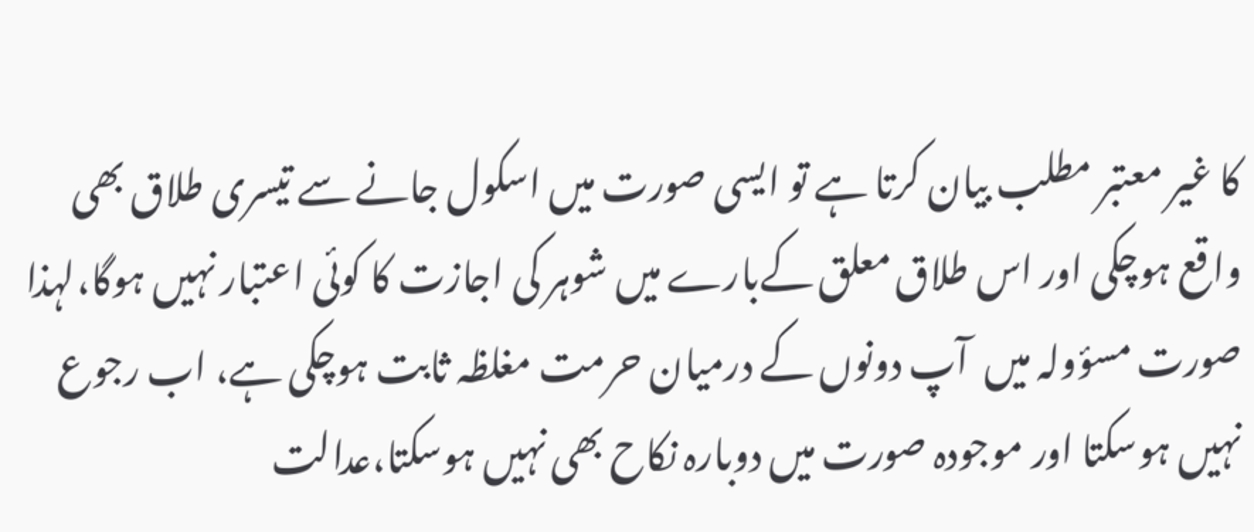کا غیر معتبر مطلب بیان کرتا ہے تو ایسی صورت میں اسکول جانے سے تیسری طلاق بھی واقع ہوچکی اور اس طلاق معلق کےبارے میں شوہر کی اجازت کا کوئی اعتبار نہیں ہوگا،لہذا صورت مسؤولہ میں  آپ دونوں کے درمیان حرمت مغلظہ ثابت ہوچکی ہے، اب رجوع نہیں ہوسکتا اور موجودہ صورت میں دوبارہ نکاح بھی نہیں ہوسکتا،عدالت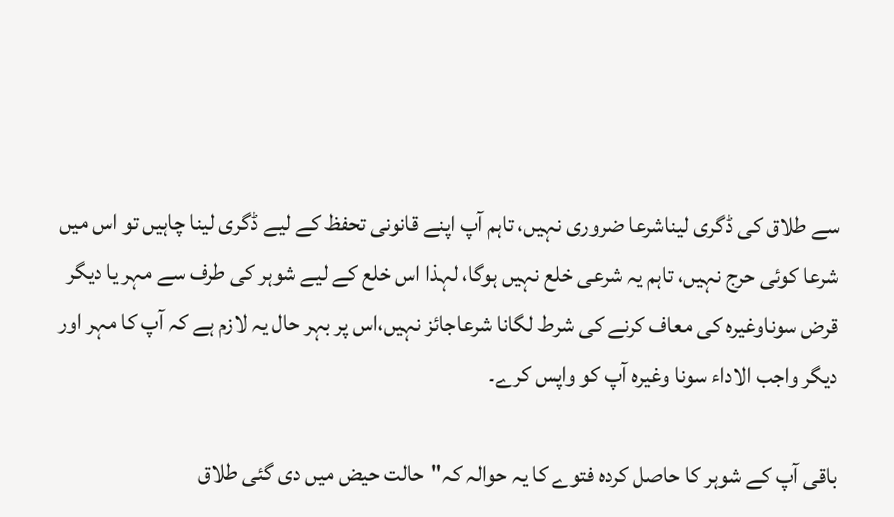سے طلاق کی ڈگری لیناشرعا ضروری نہیں، تاہم آپ اپنے قانونی تحفظ کے لیے ڈگری لینا چاہیں تو اس میں شرعا کوئی حرج نہیں، تاہم یہ شرعی خلع نہیں ہوگا، لہذا اس خلع کے لیے شوہر کی طرف سے مہر یا دیگر  قرض سوناوغیرہ کی معاف کرنے کی شرط لگانا شرعاجائز نہیں،اس پر بہر حال یہ لازم ہے کہ آپ کا مہر اور دیگر واجب الاداء سونا وغیرہ آپ کو واپس کرے۔

باقی آپ کے شوہر کا حاصل کردہ فتوے کا یہ حوالہ کہ"حالت حیض میں دی گئی طلاق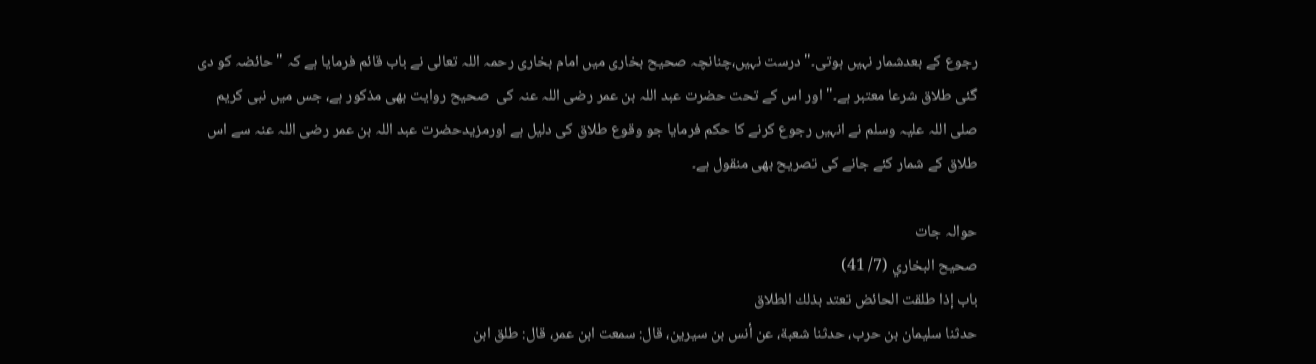رجوع کے بعدشمار نہیں ہوتی۔"درست نہیں،چنانچہ صحیح بخاری میں امام بخاری رحمہ اللہ تعالی نے باب قائم فرمایا ہے کہ "حائضہ کو دی گئی طلاق شرعا معتبر ہے۔" اور اس کے تحت حضرت عبد اللہ بن عمر رضی اللہ عنہ کی  صحیح روایت بھی مذکور ہے، جس میں نبی کریم صلی اللہ علیہ وسلم نے انہیں رجوع کرنے کا حکم فرمایا جو وقوع طلاق کی دلیل ہے اورمزیدحضرت عبد اللہ بن عمر رضی اللہ عنہ سے اس طلاق کے شمار کئے جانے کی تصریح بھی منقول ہے۔

حوالہ جات
صحيح البخاري (7/ 41)
باب إذا طلقت الحائض تعتد بذلك الطلاق
حدثنا سليمان بن حرب، حدثنا شعبة، عن أنس بن سيرين، قال: سمعت ابن عمر، قال: طلق ابن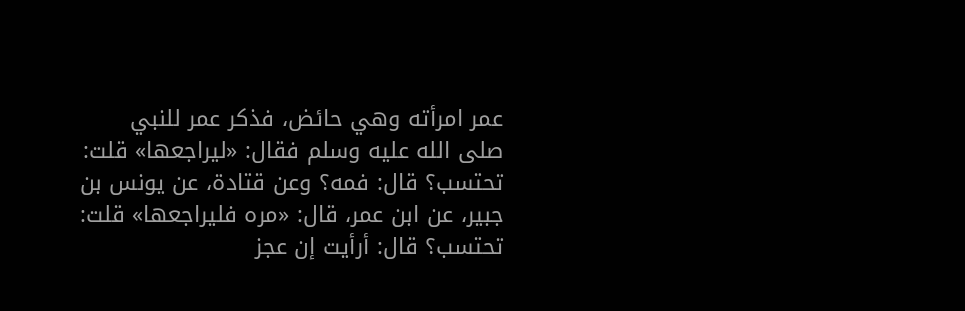عمر امرأته وهي حائض، فذكر عمر للنبي صلى الله عليه وسلم فقال: «ليراجعها» قلت: تحتسب؟ قال: فمه؟ وعن قتادة، عن يونس بن جبير، عن ابن عمر، قال: «مره فليراجعها» قلت: تحتسب؟ قال: أرأيت إن عجز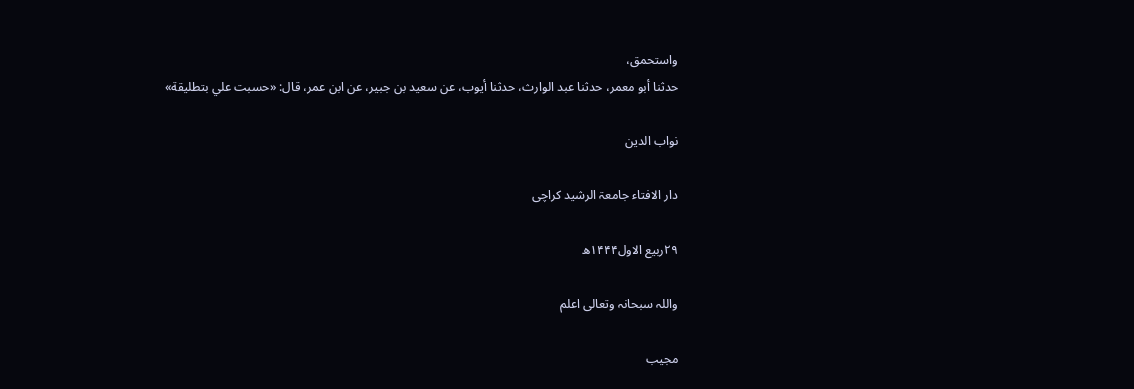واستحمق،
حدثنا أبو معمر، حدثنا عبد الوارث، حدثنا أيوب، عن سعيد بن جبير، عن ابن عمر، قال: «حسبت علي بتطليقة»

نواب الدین

دار الافتاء جامعۃ الرشید کراچی

۲۹ربیع الاول۱۴۴۴ھ

واللہ سبحانہ وتعالی اعلم

مجیب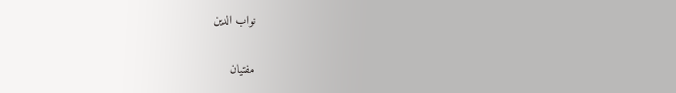نواب الدین

مفتیان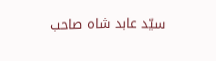سیّد عابد شاہ صاحب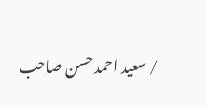/ سعید احمد حسن صاحب